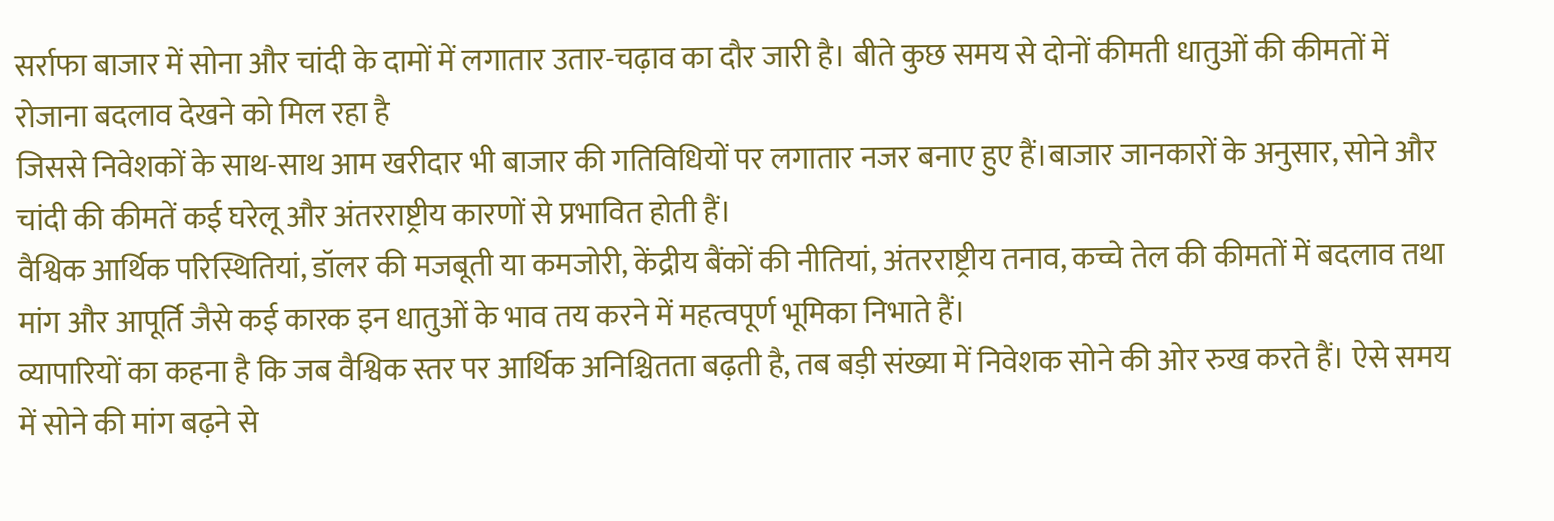सर्राफा बाजार में सोना और चांदी के दामों में लगातार उतार-चढ़ाव का दौर जारी है। बीते कुछ समय से दोनों कीमती धातुओं की कीमतों में रोजाना बदलाव देखने को मिल रहा है
जिससे निवेशकों के साथ-साथ आम खरीदार भी बाजार की गतिविधियों पर लगातार नजर बनाए हुए हैं।बाजार जानकारों के अनुसार, सोने और चांदी की कीमतें कई घरेलू और अंतरराष्ट्रीय कारणों से प्रभावित होती हैं।
वैश्विक आर्थिक परिस्थितियां, डॉलर की मजबूती या कमजोरी, केंद्रीय बैंकों की नीतियां, अंतरराष्ट्रीय तनाव, कच्चे तेल की कीमतों में बदलाव तथा मांग और आपूर्ति जैसे कई कारक इन धातुओं के भाव तय करने में महत्वपूर्ण भूमिका निभाते हैं।
व्यापारियों का कहना है कि जब वैश्विक स्तर पर आर्थिक अनिश्चितता बढ़ती है, तब बड़ी संख्या में निवेशक सोने की ओर रुख करते हैं। ऐसे समय में सोने की मांग बढ़ने से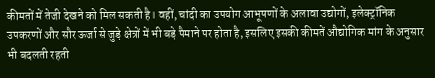कीमतों में तेजी देखने को मिल सकती है। वहीं, चांदी का उपयोग आभूषणों के अलावा उद्योगों, इलेक्ट्रॉनिक उपकरणों और सौर ऊर्जा से जुड़े क्षेत्रों में भी बड़े पैमाने पर होता है, इसलिए इसकी कीमतें औद्योगिक मांग के अनुसार भी बदलती रहती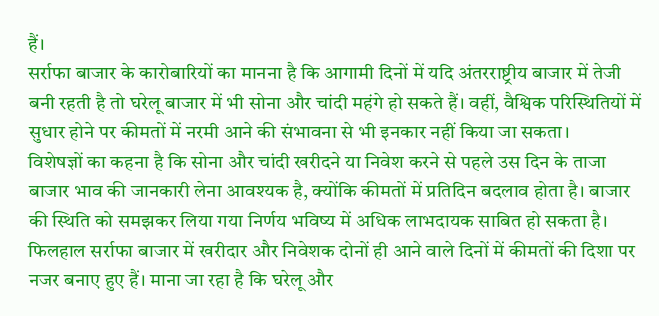हैं।
सर्राफा बाजार के कारोबारियों का मानना है कि आगामी दिनों में यदि अंतरराष्ट्रीय बाजार में तेजी बनी रहती है तो घरेलू बाजार में भी सोना और चांदी महंगे हो सकते हैं। वहीं, वैश्विक परिस्थितियों में सुधार होने पर कीमतों में नरमी आने की संभावना से भी इनकार नहीं किया जा सकता।
विशेषज्ञों का कहना है कि सोना और चांदी खरीदने या निवेश करने से पहले उस दिन के ताजा बाजार भाव की जानकारी लेना आवश्यक है, क्योंकि कीमतों में प्रतिदिन बदलाव होता है। बाजार की स्थिति को समझकर लिया गया निर्णय भविष्य में अधिक लाभदायक साबित हो सकता है।
फिलहाल सर्राफा बाजार में खरीदार और निवेशक दोनों ही आने वाले दिनों में कीमतों की दिशा पर नजर बनाए हुए हैं। माना जा रहा है कि घरेलू और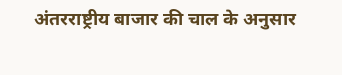अंतरराष्ट्रीय बाजार की चाल के अनुसार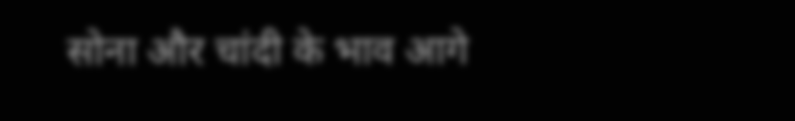सोना और चांदी के भाव आगे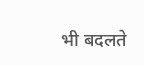भी बदलते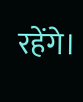रहेंगे।